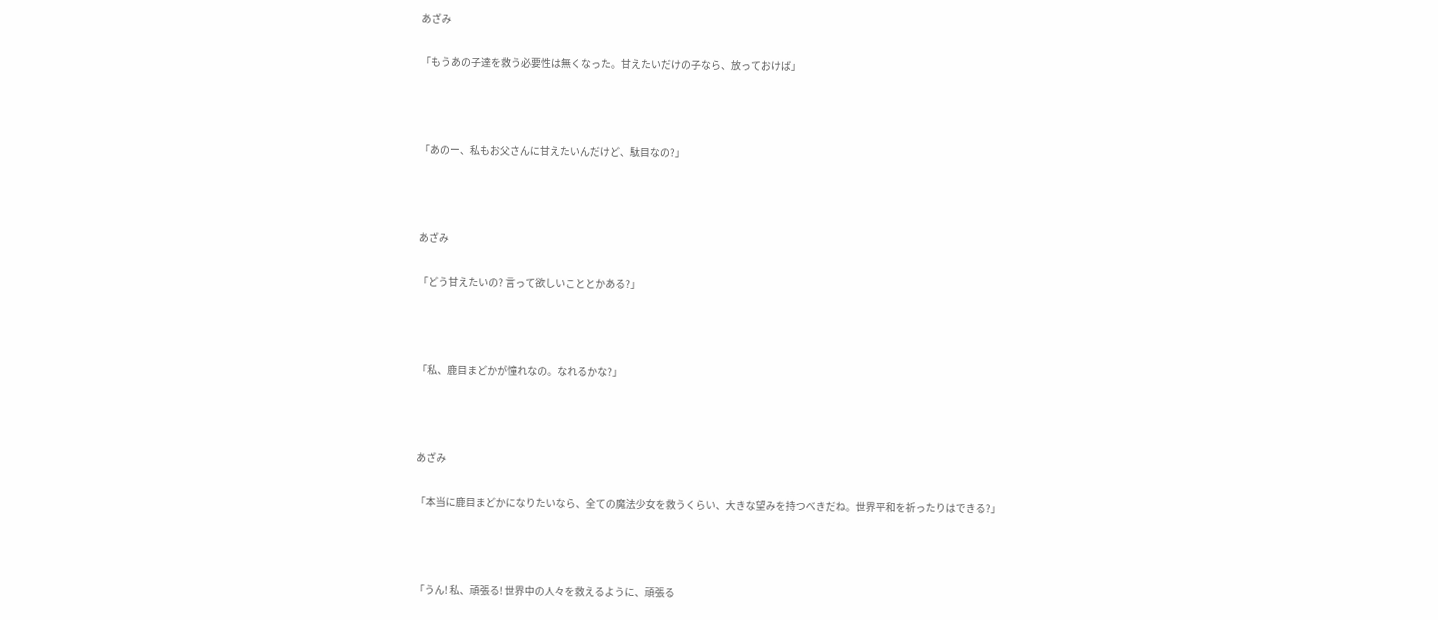あざみ

「もうあの子達を救う必要性は無くなった。甘えたいだけの子なら、放っておけば」



「あのー、私もお父さんに甘えたいんだけど、駄目なの?」



あざみ

「どう甘えたいの? 言って欲しいこととかある?」



「私、鹿目まどかが憧れなの。なれるかな?」



あざみ

「本当に鹿目まどかになりたいなら、全ての魔法少女を救うくらい、大きな望みを持つべきだね。世界平和を祈ったりはできる?」



「うん! 私、頑張る! 世界中の人々を救えるように、頑張る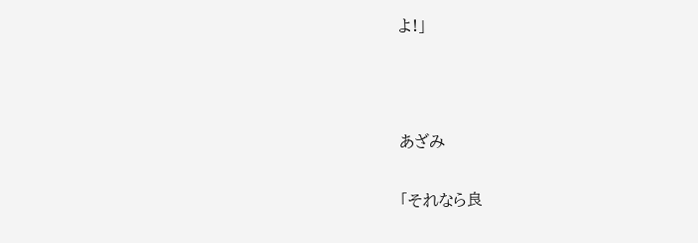よ!」



あざみ

「それなら良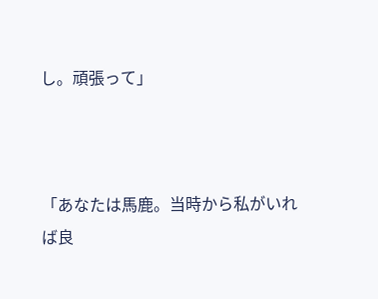し。頑張って」



「あなたは馬鹿。当時から私がいれば良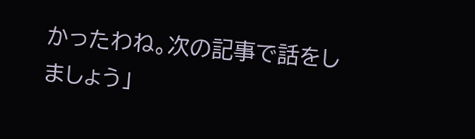かったわね。次の記事で話をしましょう」